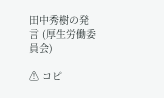田中秀樹の発言 (厚生労働委員会)

⚠ コピ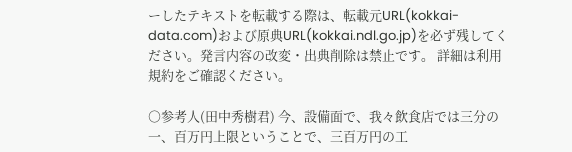ーしたテキストを転載する際は、転載元URL(kokkai-data.com)および原典URL(kokkai.ndl.go.jp)を必ず残してください。発言内容の改変・出典削除は禁止です。 詳細は利用規約をご確認ください。

○参考人(田中秀樹君) 今、設備面で、我々飲食店では三分の一、百万円上限ということで、三百万円の工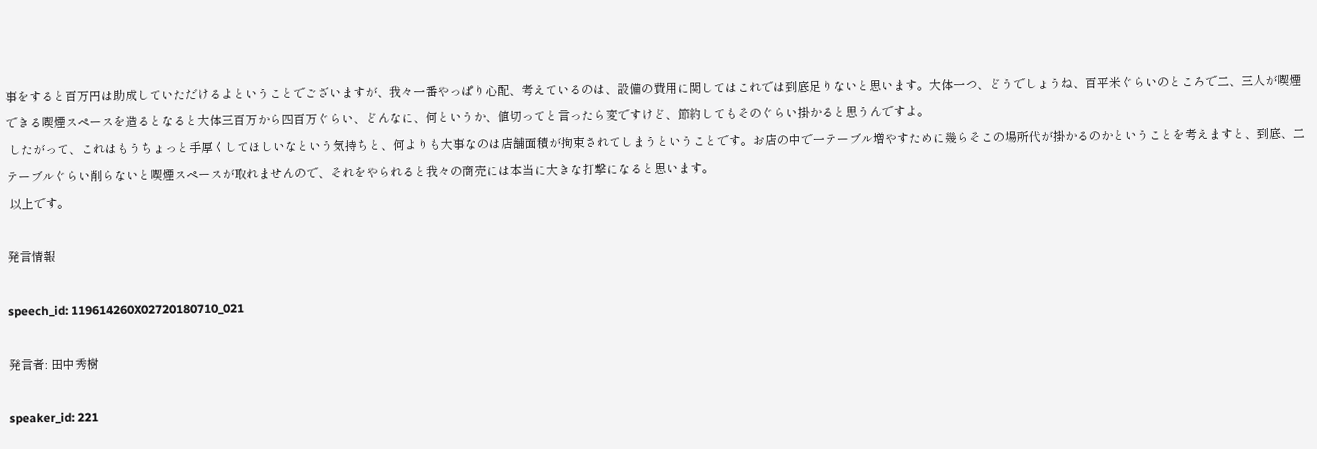事をすると百万円は助成していただけるよということでございますが、我々一番やっぱり心配、考えているのは、設備の費用に関してはこれでは到底足りないと思います。大体一つ、どうでしょうね、百平米ぐらいのところで二、三人が喫煙できる喫煙スペースを造るとなると大体三百万から四百万ぐらい、どんなに、何というか、値切ってと言ったら変ですけど、節約してもそのぐらい掛かると思うんですよ。
 したがって、これはもうちょっと手厚くしてほしいなという気持ちと、何よりも大事なのは店舗面積が拘束されてしまうということです。お店の中で一テーブル増やすために幾らそこの場所代が掛かるのかということを考えますと、到底、二テーブルぐらい削らないと喫煙スペースが取れませんので、それをやられると我々の商売には本当に大きな打撃になると思います。
 以上です。

発言情報

speech_id: 119614260X02720180710_021

発言者: 田中秀樹

speaker_id: 221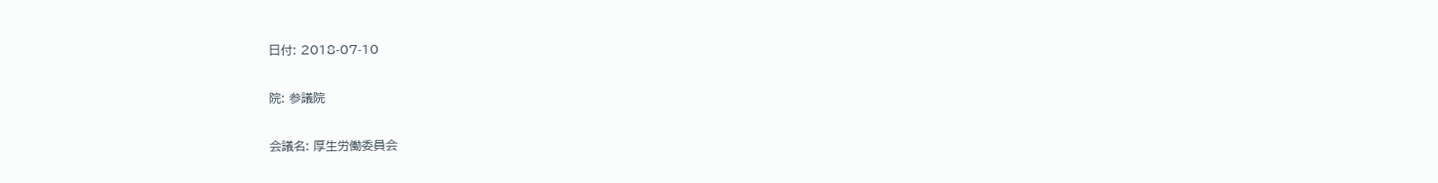日付: 2018-07-10

院: 参議院

会議名: 厚生労働委員会